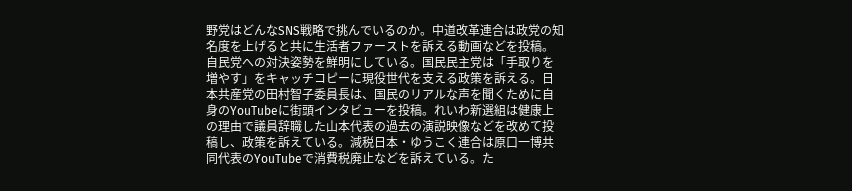野党はどんなSNS戦略で挑んでいるのか。中道改革連合は政党の知名度を上げると共に生活者ファーストを訴える動画などを投稿。自民党への対決姿勢を鮮明にしている。国民民主党は「手取りを増やす」をキャッチコピーに現役世代を支える政策を訴える。日本共産党の田村智子委員長は、国民のリアルな声を聞くために自身のYouTubeに街頭インタビューを投稿。れいわ新選組は健康上の理由で議員辞職した山本代表の過去の演説映像などを改めて投稿し、政策を訴えている。減税日本・ゆうこく連合は原口一博共同代表のYouTubeで消費税廃止などを訴えている。た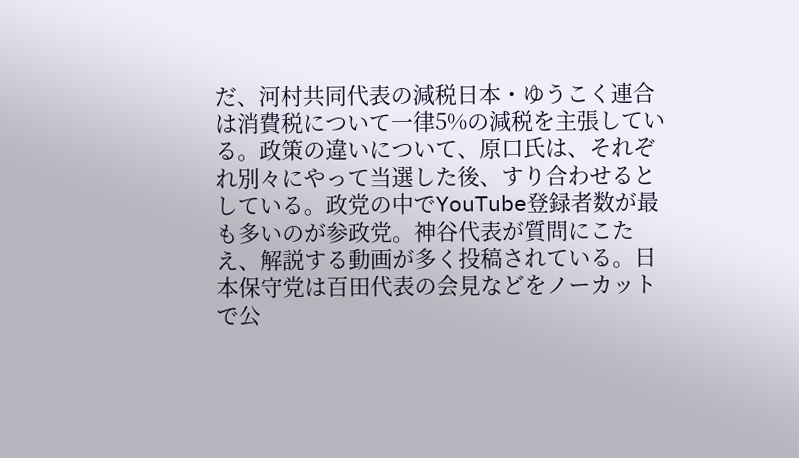だ、河村共同代表の減税日本・ゆうこく連合は消費税について一律5%の減税を主張している。政策の違いについて、原口氏は、それぞれ別々にやって当選した後、すり合わせるとしている。政党の中でYouTube登録者数が最も多いのが参政党。神谷代表が質問にこたえ、解説する動画が多く投稿されている。日本保守党は百田代表の会見などをノーカットで公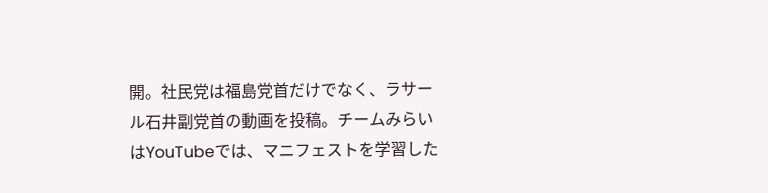開。社民党は福島党首だけでなく、ラサール石井副党首の動画を投稿。チームみらいはYouTubeでは、マニフェストを学習した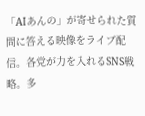「AIあんの」が寄せられた質問に答える映像をライブ配信。各党が力を入れるSNS戦略。多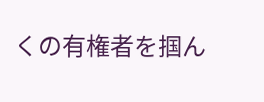くの有権者を掴ん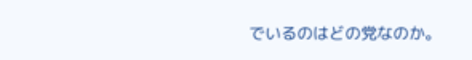でいるのはどの党なのか。